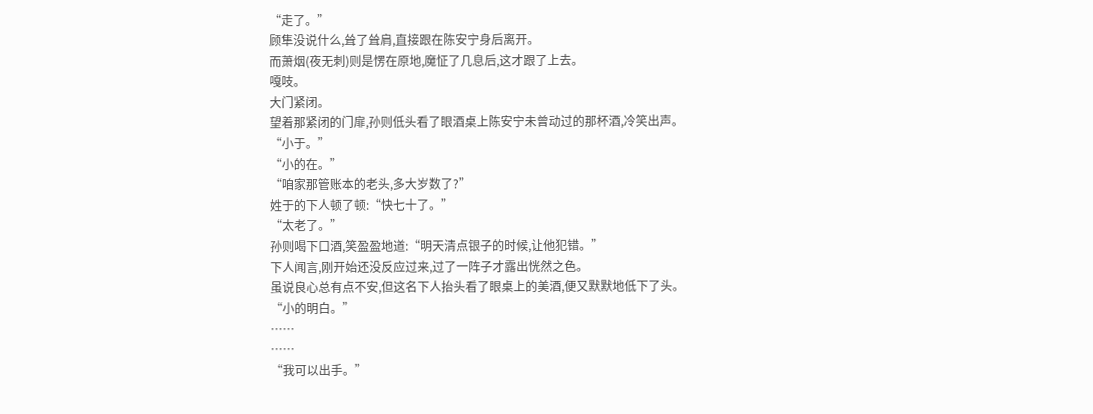“走了。”
顾隼没说什么,耸了耸肩,直接跟在陈安宁身后离开。
而萧烟(夜无刺)则是愣在原地,魔怔了几息后,这才跟了上去。
嘎吱。
大门紧闭。
望着那紧闭的门扉,孙则低头看了眼酒桌上陈安宁未曾动过的那杯酒,冷笑出声。
“小于。”
“小的在。”
“咱家那管账本的老头,多大岁数了?”
姓于的下人顿了顿:“快七十了。”
“太老了。”
孙则喝下口酒,笑盈盈地道:“明天清点银子的时候,让他犯错。”
下人闻言,刚开始还没反应过来,过了一阵子才露出恍然之色。
虽说良心总有点不安,但这名下人抬头看了眼桌上的美酒,便又默默地低下了头。
“小的明白。”
……
……
“我可以出手。”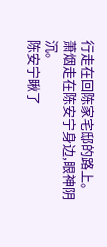行走在回陈家宅邸的路上。
萧烟走在陈安宁身边,眼神阴沉。
陈安宁瞅了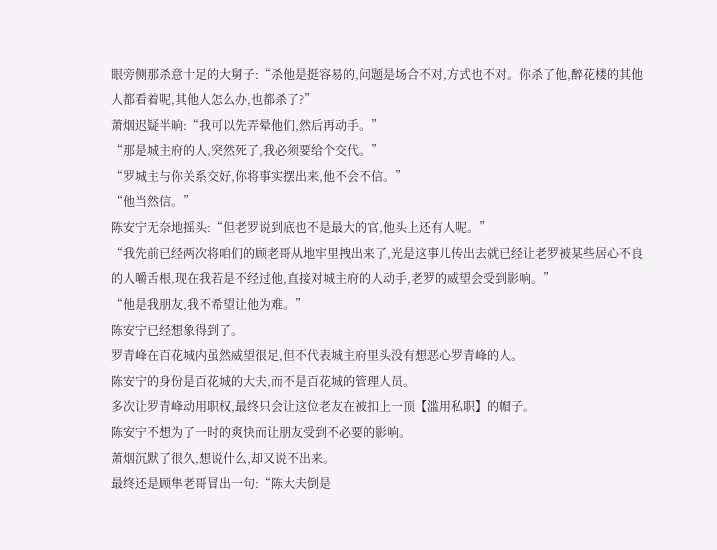眼旁侧那杀意十足的大舅子:“杀他是挺容易的,问题是场合不对,方式也不对。你杀了他,醉花楼的其他人都看着呢,其他人怎么办,也都杀了?”
萧烟迟疑半晌:“我可以先弄晕他们,然后再动手。”
“那是城主府的人,突然死了,我必须要给个交代。”
“罗城主与你关系交好,你将事实摆出来,他不会不信。”
“他当然信。”
陈安宁无奈地摇头:“但老罗说到底也不是最大的官,他头上还有人呢。”
“我先前已经两次将咱们的顾老哥从地牢里拽出来了,光是这事儿传出去就已经让老罗被某些居心不良的人嚼舌根,现在我若是不经过他,直接对城主府的人动手,老罗的威望会受到影响。”
“他是我朋友,我不希望让他为难。”
陈安宁已经想象得到了。
罗青峰在百花城内虽然威望很足,但不代表城主府里头没有想恶心罗青峰的人。
陈安宁的身份是百花城的大夫,而不是百花城的管理人员。
多次让罗青峰动用职权,最终只会让这位老友在被扣上一顶【滥用私职】的帽子。
陈安宁不想为了一时的爽快而让朋友受到不必要的影响。
萧烟沉默了很久,想说什么,却又说不出来。
最终还是顾隼老哥冒出一句:“陈大夫倒是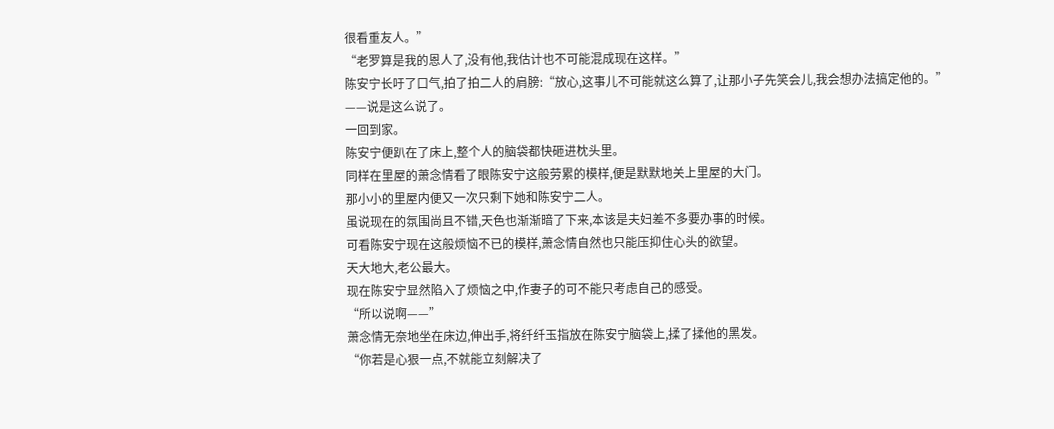很看重友人。”
“老罗算是我的恩人了,没有他,我估计也不可能混成现在这样。”
陈安宁长吁了口气,拍了拍二人的肩膀:“放心,这事儿不可能就这么算了,让那小子先笑会儿,我会想办法搞定他的。”
——说是这么说了。
一回到家。
陈安宁便趴在了床上,整个人的脑袋都快砸进枕头里。
同样在里屋的萧念情看了眼陈安宁这般劳累的模样,便是默默地关上里屋的大门。
那小小的里屋内便又一次只剩下她和陈安宁二人。
虽说现在的氛围尚且不错,天色也渐渐暗了下来,本该是夫妇差不多要办事的时候。
可看陈安宁现在这般烦恼不已的模样,萧念情自然也只能压抑住心头的欲望。
天大地大,老公最大。
现在陈安宁显然陷入了烦恼之中,作妻子的可不能只考虑自己的感受。
“所以说啊——”
萧念情无奈地坐在床边,伸出手,将纤纤玉指放在陈安宁脑袋上,揉了揉他的黑发。
“你若是心狠一点,不就能立刻解决了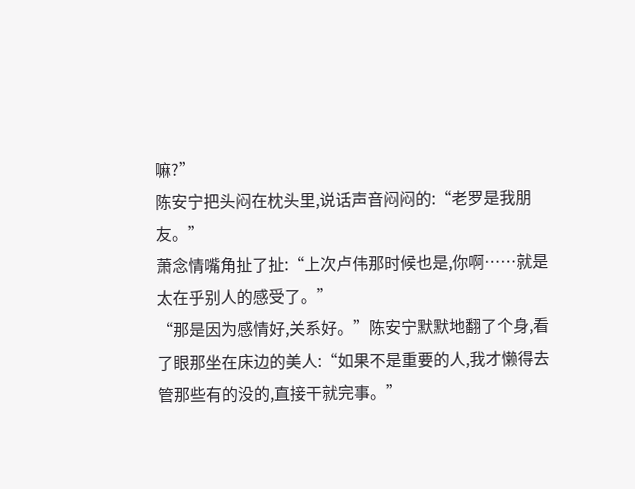嘛?”
陈安宁把头闷在枕头里,说话声音闷闷的:“老罗是我朋友。”
萧念情嘴角扯了扯:“上次卢伟那时候也是,你啊……就是太在乎别人的感受了。”
“那是因为感情好,关系好。”陈安宁默默地翻了个身,看了眼那坐在床边的美人:“如果不是重要的人,我才懒得去管那些有的没的,直接干就完事。”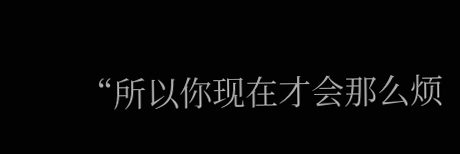“所以你现在才会那么烦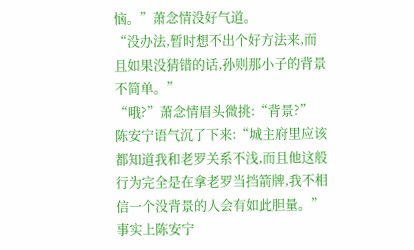恼。”萧念情没好气道。
“没办法,暂时想不出个好方法来,而且如果没猜错的话,孙则那小子的背景不简单。”
“哦?”萧念情眉头微挑:“背景?”
陈安宁语气沉了下来:“城主府里应该都知道我和老罗关系不浅,而且他这般行为完全是在拿老罗当挡箭牌,我不相信一个没背景的人会有如此胆量。”
事实上陈安宁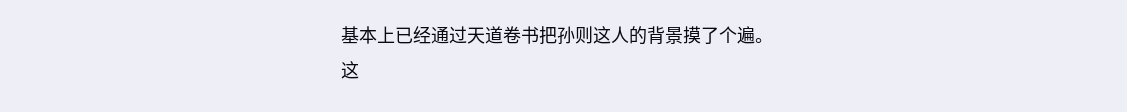基本上已经通过天道卷书把孙则这人的背景摸了个遍。
这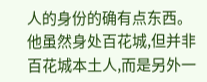人的身份的确有点东西。
他虽然身处百花城,但并非百花城本土人,而是另外一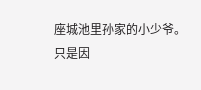座城池里孙家的小少爷。
只是因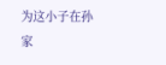为这小子在孙家